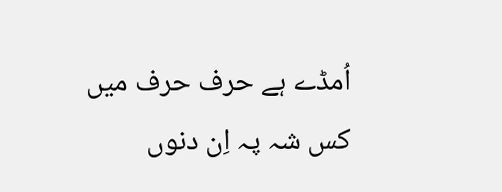اُمڈے ہے حرف حرف میں کس شہ پہ اِن دنوں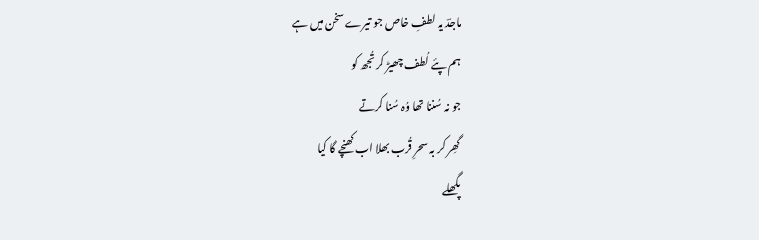ماجدؔ یہ لطفِ خاص جو تیرے سخن میں ہے
ہم پئے لُطف چھیڑ کر تُجھ کو
جو نہ سُننا تھا وُہ سُنا کرتے
گھِر کر بہ سحرِ قُرب بھلا اب کھنچے گا کیا
پگھلے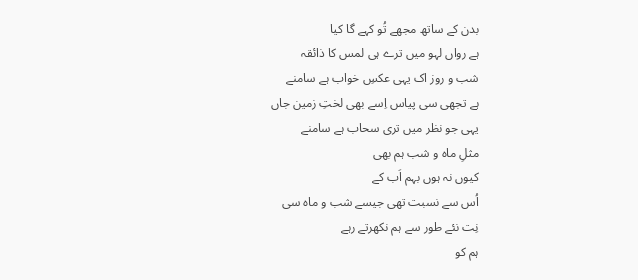بدن کے ساتھ مجھے تُو کہے گا کیا
ہے رواں لہو میں ترے ہی لمس کا ذائقہ
شب و روز اک یہی عکسِ خواب ہے سامنے
ہے تجھی سی پیاس اِسے بھی لختِ زمین جاں
یہی جو نظر میں تری سحاب ہے سامنے
مثلِ ماہ و شب ہم بھی
کیوں نہ ہوں بہم اَب کے
اُس سے نسبت تھی جیسے شب و ماہ سی
نِت نئے طور سے ہم نکھرتے رہے
ہم کو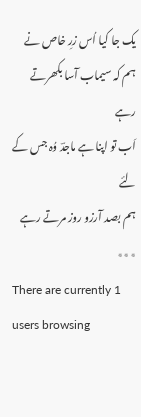یک جا کیا اُس زرِ خاص نے
ہم کہ سیماب آسا بکھرتے رہے
اَب تو اپنا ہے ماجدؔ وُہ جس کے لئے
ہم بصد آرزو روز مرتے رہے
٭٭٭
There are currently 1 users browsing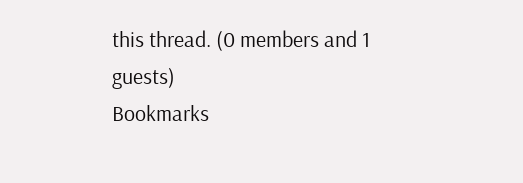this thread. (0 members and 1 guests)
Bookmarks